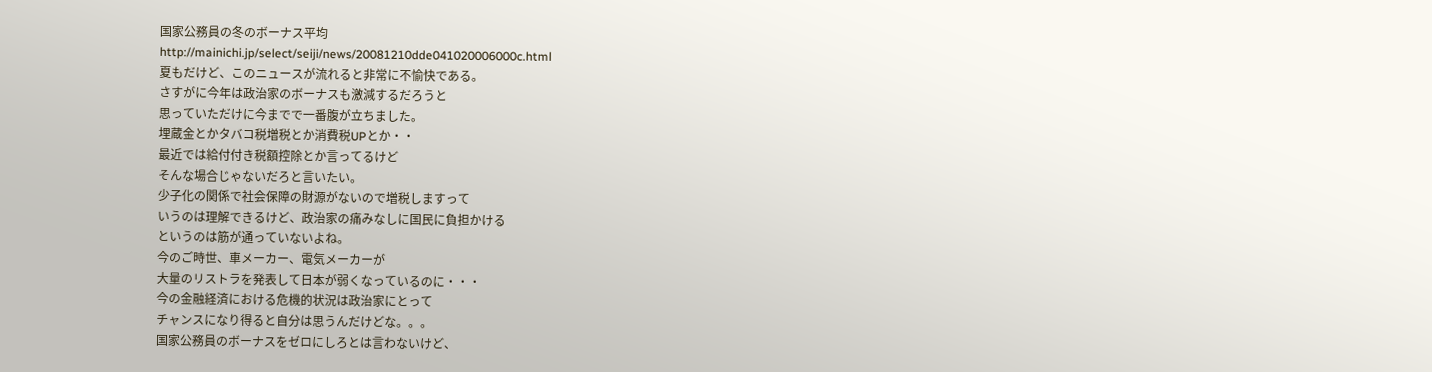国家公務員の冬のボーナス平均
http://mainichi.jp/select/seiji/news/20081210dde041020006000c.html
夏もだけど、このニュースが流れると非常に不愉快である。
さすがに今年は政治家のボーナスも激減するだろうと
思っていただけに今までで一番腹が立ちました。
埋蔵金とかタバコ税増税とか消費税UPとか・・
最近では給付付き税額控除とか言ってるけど
そんな場合じゃないだろと言いたい。
少子化の関係で社会保障の財源がないので増税しますって
いうのは理解できるけど、政治家の痛みなしに国民に負担かける
というのは筋が通っていないよね。
今のご時世、車メーカー、電気メーカーが
大量のリストラを発表して日本が弱くなっているのに・・・
今の金融経済における危機的状況は政治家にとって
チャンスになり得ると自分は思うんだけどな。。。
国家公務員のボーナスをゼロにしろとは言わないけど、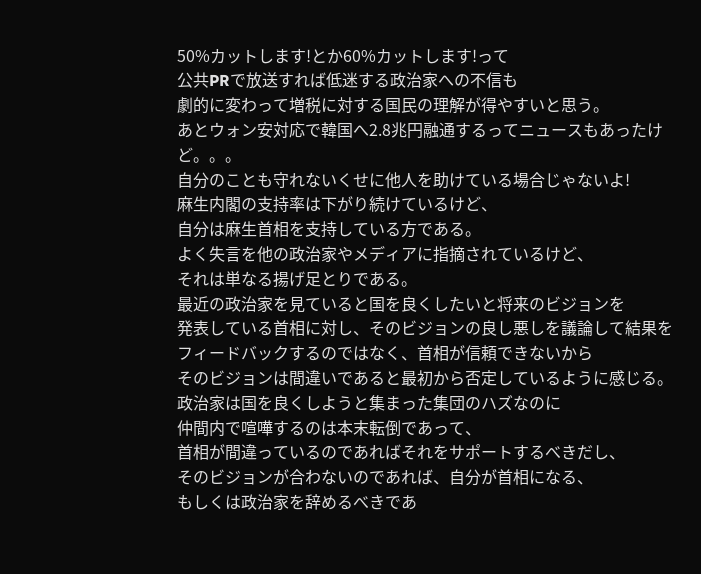50%カットします!とか60%カットします!って
公共PRで放送すれば低迷する政治家への不信も
劇的に変わって増税に対する国民の理解が得やすいと思う。
あとウォン安対応で韓国へ2.8兆円融通するってニュースもあったけど。。。
自分のことも守れないくせに他人を助けている場合じゃないよ!
麻生内閣の支持率は下がり続けているけど、
自分は麻生首相を支持している方である。
よく失言を他の政治家やメディアに指摘されているけど、
それは単なる揚げ足とりである。
最近の政治家を見ていると国を良くしたいと将来のビジョンを
発表している首相に対し、そのビジョンの良し悪しを議論して結果を
フィードバックするのではなく、首相が信頼できないから
そのビジョンは間違いであると最初から否定しているように感じる。
政治家は国を良くしようと集まった集団のハズなのに
仲間内で喧嘩するのは本末転倒であって、
首相が間違っているのであればそれをサポートするべきだし、
そのビジョンが合わないのであれば、自分が首相になる、
もしくは政治家を辞めるべきであ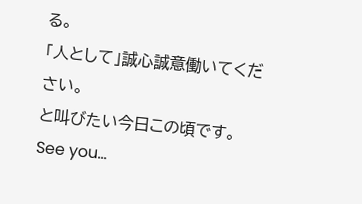る。
「人として」誠心誠意働いてください。
と叫びたい今日この頃です。
See you...